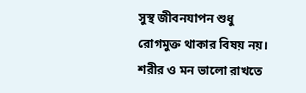সুস্থ জীবনযাপন শুধু রোগমুক্ত থাকার বিষয় নয়। শরীর ও মন ভালো রাখতে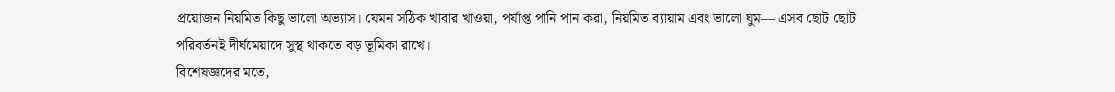প্রয়োজন নিয়মিত কিছু ভালো অভ্যাস। যেমন সঠিক খাবার খাওয়া, পর্যাপ্ত পানি পান করা, নিয়মিত ব্যায়াম এবং ভালো ঘুম— এসব ছোট ছোট পরিবর্তনই দীর্ঘমেয়াদে সুস্থ থাকতে বড় ভূমিকা রাখে।
বিশেষজ্ঞদের মতে,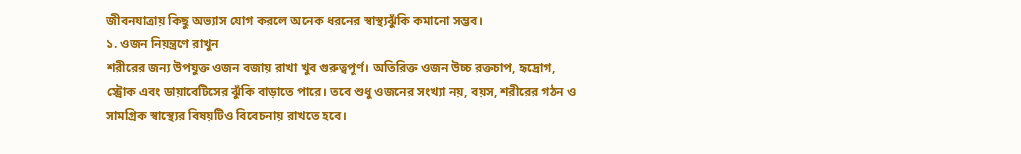জীবনযাত্রায় কিছু অভ্যাস যোগ করলে অনেক ধরনের স্বাস্থ্যঝুঁকি কমানো সম্ভব।
১. ওজন নিয়ন্ত্রণে রাখুন
শরীরের জন্য উপযুক্ত ওজন বজায় রাখা খুব গুরুত্বপূর্ণ। অতিরিক্ত ওজন উচ্চ রক্তচাপ, হৃদ্রোগ, স্ট্রোক এবং ডায়াবেটিসের ঝুঁকি বাড়াতে পারে। তবে শুধু ওজনের সংখ্যা নয়, বয়স, শরীরের গঠন ও সামগ্রিক স্বাস্থ্যের বিষয়টিও বিবেচনায় রাখতে হবে।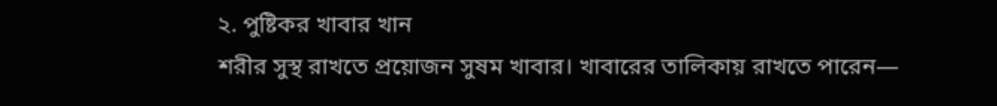২. পুষ্টিকর খাবার খান
শরীর সুস্থ রাখতে প্রয়োজন সুষম খাবার। খাবারের তালিকায় রাখতে পারেন—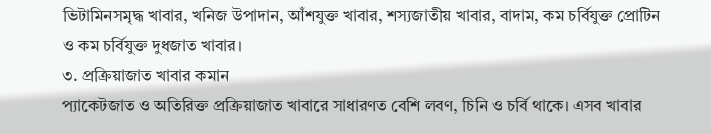ভিটামিনসমৃদ্ধ খাবার, খনিজ উপাদান, আঁশযুক্ত খাবার, শস্যজাতীয় খাবার, বাদাম, কম চর্বিযুক্ত প্রোটিন ও কম চর্বিযুক্ত দুধজাত খাবার।
৩. প্রক্রিয়াজাত খাবার কমান
প্যাকেটজাত ও অতিরিক্ত প্রক্রিয়াজাত খাবারে সাধারণত বেশি লবণ, চিনি ও চর্বি থাকে। এসব খাবার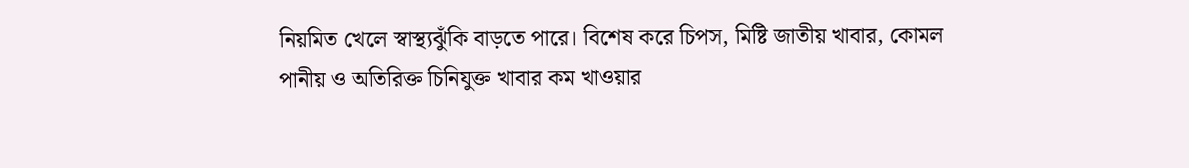নিয়মিত খেলে স্বাস্থ্যঝুঁকি বাড়তে পারে। বিশেষ করে চিপস, মিষ্টি জাতীয় খাবার, কোমল পানীয় ও অতিরিক্ত চিনিযুক্ত খাবার কম খাওয়ার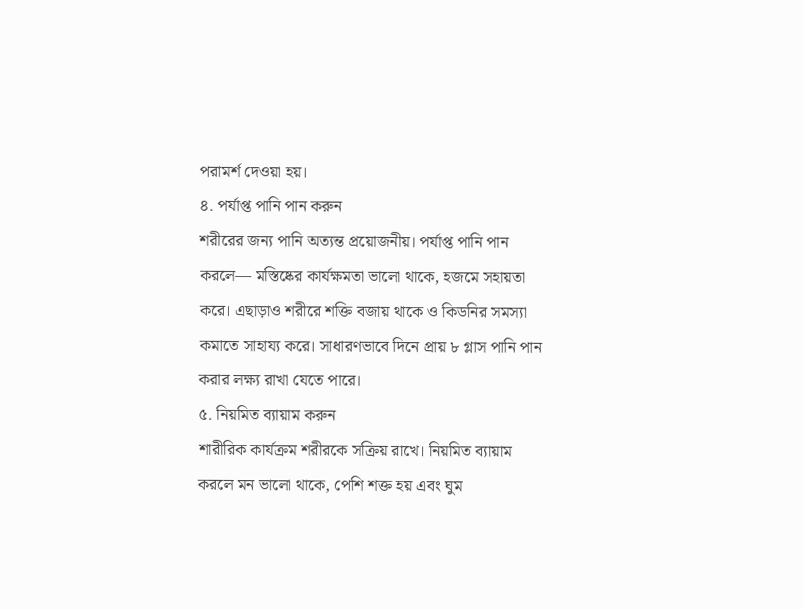পরামর্শ দেওয়া হয়।
৪. পর্যাপ্ত পানি পান করুন
শরীরের জন্য পানি অত্যন্ত প্রয়োজনীয়। পর্যাপ্ত পানি পান করলে— মস্তিষ্কের কার্যক্ষমতা ভালো থাকে, হজমে সহায়তা করে। এছাড়াও শরীরে শক্তি বজায় থাকে ও কিডনির সমস্যা কমাতে সাহায্য করে। সাধারণভাবে দিনে প্রায় ৮ গ্লাস পানি পান করার লক্ষ্য রাখা যেতে পারে।
৫. নিয়মিত ব্যায়াম করুন
শারীরিক কার্যক্রম শরীরকে সক্রিয় রাখে। নিয়মিত ব্যায়াম করলে মন ভালো থাকে, পেশি শক্ত হয় এবং ঘুম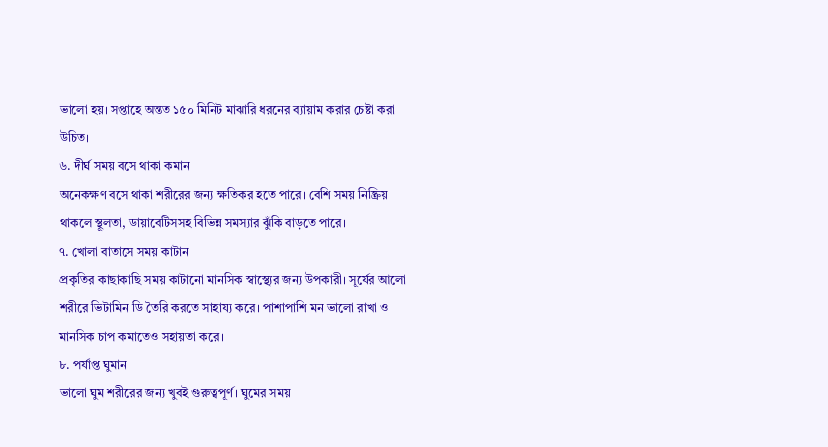ভালো হয়। সপ্তাহে অন্তত ১৫০ মিনিট মাঝারি ধরনের ব্যায়াম করার চেষ্টা করা উচিত।
৬. দীর্ঘ সময় বসে থাকা কমান
অনেকক্ষণ বসে থাকা শরীরের জন্য ক্ষতিকর হতে পারে। বেশি সময় নিষ্ক্রিয় থাকলে স্থূলতা, ডায়াবেটিসসহ বিভিন্ন সমস্যার ঝুঁকি বাড়তে পারে।
৭. খোলা বাতাসে সময় কাটান
প্রকৃতির কাছাকাছি সময় কাটানো মানসিক স্বাস্থ্যের জন্য উপকারী। সূর্যের আলো শরীরে ভিটামিন ডি তৈরি করতে সাহায্য করে। পাশাপাশি মন ভালো রাখা ও মানসিক চাপ কমাতেও সহায়তা করে।
৮. পর্যাপ্ত ঘুমান
ভালো ঘুম শরীরের জন্য খুবই গুরুত্বপূর্ণ। ঘুমের সময়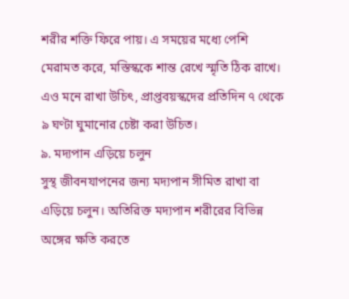শরীর শক্তি ফিরে পায়। এ সময়ের মধ্যে পেশি মেরামত করে, মস্তিস্ককে শান্ত রেখে স্মৃতি ঠিক রাখে। এও মনে রাখা উচিৎ, প্রাপ্তবয়স্কদের প্রতিদিন ৭ থেকে ৯ ঘণ্টা ঘুমানোর চেষ্টা করা উচিত।
৯. মদ্যপান এড়িয়ে চলুন
সুস্থ জীবনযাপনের জন্য মদ্যপান সীমিত রাখা বা এড়িয়ে চলুন। অতিরিক্ত মদ্যপান শরীরের বিভিন্ন অঙ্গের ক্ষতি করতে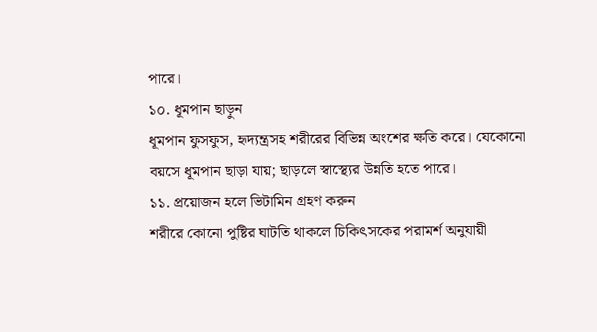পারে।
১০. ধূমপান ছাড়ুন
ধূমপান ফুসফুস, হৃদ্যন্ত্রসহ শরীরের বিভিন্ন অংশের ক্ষতি করে। যেকোনো বয়সে ধূমপান ছাড়া যায়; ছাড়লে স্বাস্থ্যের উন্নতি হতে পারে।
১১. প্রয়োজন হলে ভিটামিন গ্রহণ করুন
শরীরে কোনো পুষ্টির ঘাটতি থাকলে চিকিৎসকের পরামর্শ অনুযায়ী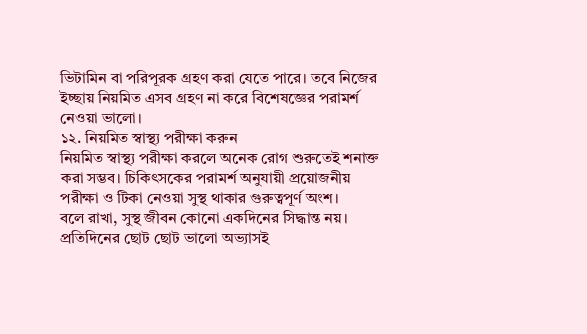ভিটামিন বা পরিপূরক গ্রহণ করা যেতে পারে। তবে নিজের ইচ্ছায় নিয়মিত এসব গ্রহণ না করে বিশেষজ্ঞের পরামর্শ নেওয়া ভালো।
১২. নিয়মিত স্বাস্থ্য পরীক্ষা করুন
নিয়মিত স্বাস্থ্য পরীক্ষা করলে অনেক রোগ শুরুতেই শনাক্ত করা সম্ভব। চিকিৎসকের পরামর্শ অনুযায়ী প্রয়োজনীয় পরীক্ষা ও টিকা নেওয়া সুস্থ থাকার গুরুত্বপূর্ণ অংশ।
বলে রাখা, সুস্থ জীবন কোনো একদিনের সিদ্ধান্ত নয়। প্রতিদিনের ছোট ছোট ভালো অভ্যাসই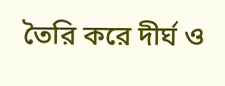তৈরি করে দীর্ঘ ও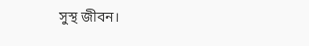সুস্থ জীবন।